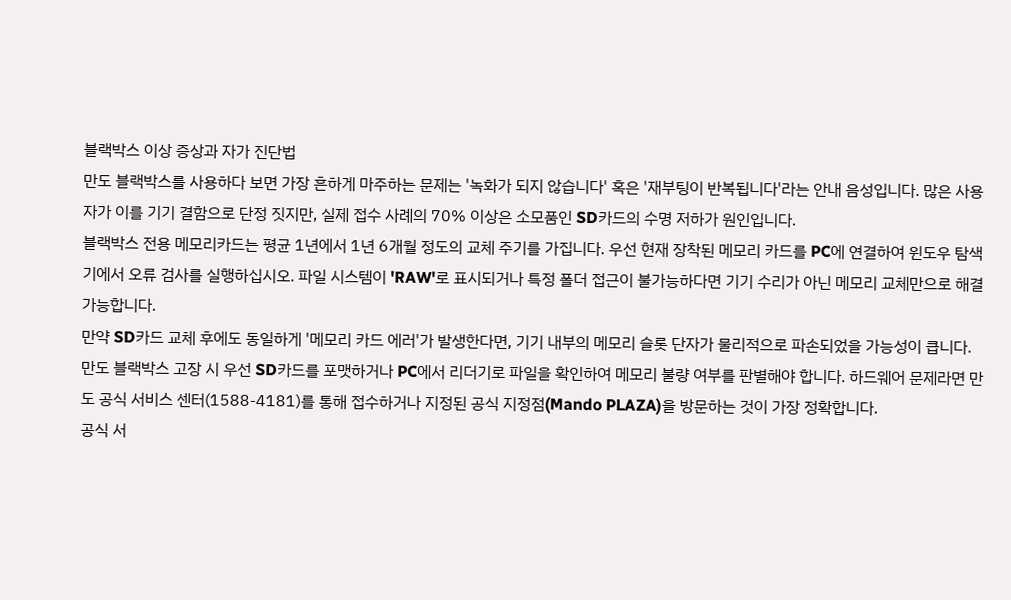블랙박스 이상 증상과 자가 진단법
만도 블랙박스를 사용하다 보면 가장 흔하게 마주하는 문제는 '녹화가 되지 않습니다' 혹은 '재부팅이 반복됩니다'라는 안내 음성입니다. 많은 사용자가 이를 기기 결함으로 단정 짓지만, 실제 접수 사례의 70% 이상은 소모품인 SD카드의 수명 저하가 원인입니다.
블랙박스 전용 메모리카드는 평균 1년에서 1년 6개월 정도의 교체 주기를 가집니다. 우선 현재 장착된 메모리 카드를 PC에 연결하여 윈도우 탐색기에서 오류 검사를 실행하십시오. 파일 시스템이 'RAW'로 표시되거나 특정 폴더 접근이 불가능하다면 기기 수리가 아닌 메모리 교체만으로 해결 가능합니다.
만약 SD카드 교체 후에도 동일하게 '메모리 카드 에러'가 발생한다면, 기기 내부의 메모리 슬롯 단자가 물리적으로 파손되었을 가능성이 큽니다.
만도 블랙박스 고장 시 우선 SD카드를 포맷하거나 PC에서 리더기로 파일을 확인하여 메모리 불량 여부를 판별해야 합니다. 하드웨어 문제라면 만도 공식 서비스 센터(1588-4181)를 통해 접수하거나 지정된 공식 지정점(Mando PLAZA)을 방문하는 것이 가장 정확합니다.
공식 서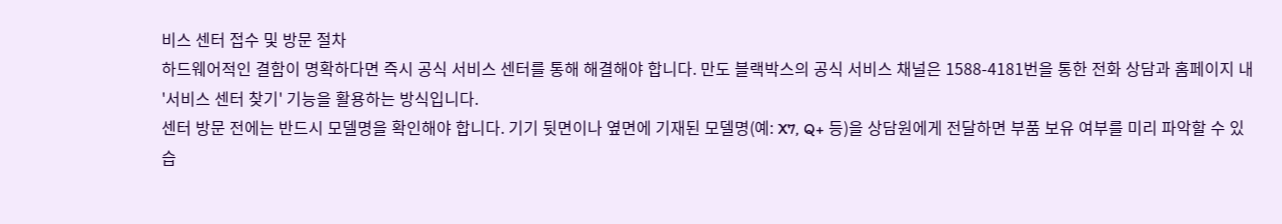비스 센터 접수 및 방문 절차
하드웨어적인 결함이 명확하다면 즉시 공식 서비스 센터를 통해 해결해야 합니다. 만도 블랙박스의 공식 서비스 채널은 1588-4181번을 통한 전화 상담과 홈페이지 내 '서비스 센터 찾기' 기능을 활용하는 방식입니다.
센터 방문 전에는 반드시 모델명을 확인해야 합니다. 기기 뒷면이나 옆면에 기재된 모델명(예: X7, Q+ 등)을 상담원에게 전달하면 부품 보유 여부를 미리 파악할 수 있습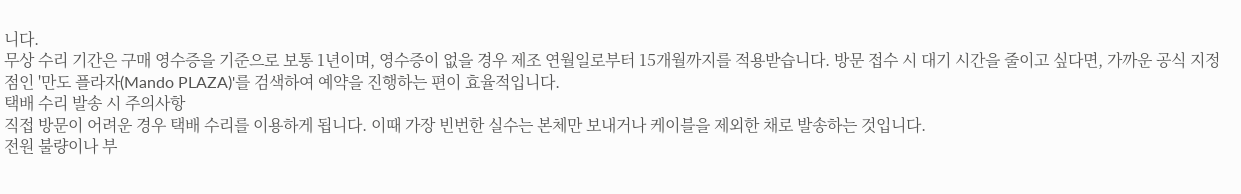니다.
무상 수리 기간은 구매 영수증을 기준으로 보통 1년이며, 영수증이 없을 경우 제조 연월일로부터 15개월까지를 적용받습니다. 방문 접수 시 대기 시간을 줄이고 싶다면, 가까운 공식 지정점인 '만도 플라자(Mando PLAZA)'를 검색하여 예약을 진행하는 편이 효율적입니다.
택배 수리 발송 시 주의사항
직접 방문이 어려운 경우 택배 수리를 이용하게 됩니다. 이때 가장 빈번한 실수는 본체만 보내거나 케이블을 제외한 채로 발송하는 것입니다.
전원 불량이나 부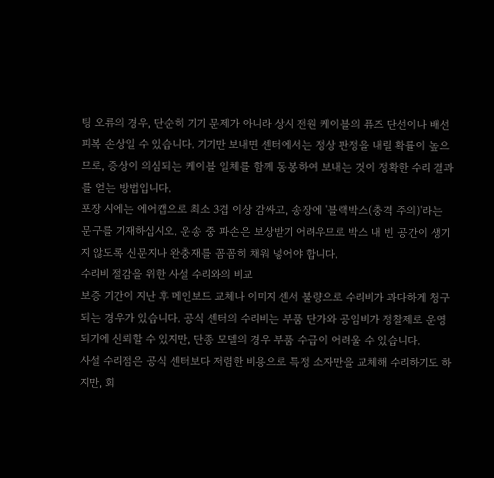팅 오류의 경우, 단순히 기기 문제가 아니라 상시 전원 케이블의 퓨즈 단선이나 배선 피복 손상일 수 있습니다. 기기만 보내면 센터에서는 정상 판정을 내릴 확률이 높으므로, 증상이 의심되는 케이블 일체를 함께 동봉하여 보내는 것이 정확한 수리 결과를 얻는 방법입니다.
포장 시에는 에어캡으로 최소 3겹 이상 감싸고, 송장에 '블랙박스(충격 주의)'라는 문구를 기재하십시오. 운송 중 파손은 보상받기 어려우므로 박스 내 빈 공간이 생기지 않도록 신문지나 완충재를 꼼꼼히 채워 넣어야 합니다.
수리비 절감을 위한 사설 수리와의 비교
보증 기간이 지난 후 메인보드 교체나 이미지 센서 불량으로 수리비가 과다하게 청구되는 경우가 있습니다. 공식 센터의 수리비는 부품 단가와 공임비가 정찰제로 운영되기에 신뢰할 수 있지만, 단종 모델의 경우 부품 수급이 어려울 수 있습니다.
사설 수리점은 공식 센터보다 저렴한 비용으로 특정 소자만을 교체해 수리하기도 하지만, 회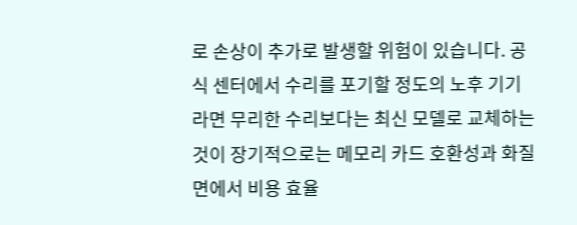로 손상이 추가로 발생할 위험이 있습니다. 공식 센터에서 수리를 포기할 정도의 노후 기기라면 무리한 수리보다는 최신 모델로 교체하는 것이 장기적으로는 메모리 카드 호환성과 화질 면에서 비용 효율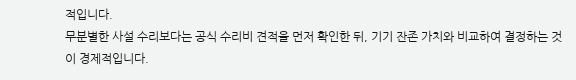적입니다.
무분별한 사설 수리보다는 공식 수리비 견적을 먼저 확인한 뒤, 기기 잔존 가치와 비교하여 결정하는 것이 경제적입니다.